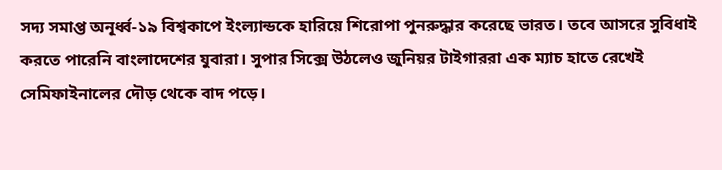সদ্য সমাপ্ত অনূর্ধ্ব-১৯ বিশ্বকাপে ইংল্যান্ডকে হারিয়ে শিরোপা পুনরুদ্ধার করেছে ভারত। তবে আসরে সুবিধাই করতে পারেনি বাংলাদেশের যুবারা। সুপার সিক্সে উঠলেও জুনিয়র টাইগাররা এক ম্যাচ হাতে রেখেই সেমিফাইনালের দৌড় থেকে বাদ পড়ে।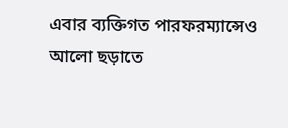এবার ব্যক্তিগত পারফরম্যান্সেও আলো ছড়াতে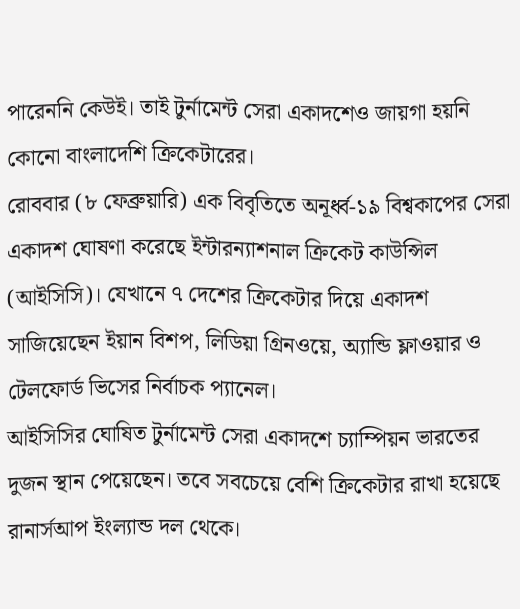পারেননি কেউই। তাই টুর্নামেন্ট সেরা একাদশেও জায়গা হয়নি কোনো বাংলাদেশি ক্রিকেটারের।
রোববার (৮ ফেব্রুয়ারি) এক বিবৃতিতে অনূর্ধ্ব-১৯ বিশ্বকাপের সেরা একাদশ ঘোষণা করেছে ইন্টারন্যাশনাল ক্রিকেট কাউন্সিল (আইসিসি)। যেখানে ৭ দেশের ক্রিকেটার দিয়ে একাদশ সাজিয়েছেন ইয়ান বিশপ, লিডিয়া গ্রিনওয়ে, অ্যান্ডি ফ্লাওয়ার ও টেলফোর্ড ভিসের নির্বাচক প্যানেল।
আইসিসির ঘোষিত টুর্নামেন্ট সেরা একাদশে চ্যাম্পিয়ন ভারতের দুজন স্থান পেয়েছেন। তবে সবচেয়ে বেশি ক্রিকেটার রাখা হয়েছে রানার্সআপ ইংল্যান্ড দল থেকে।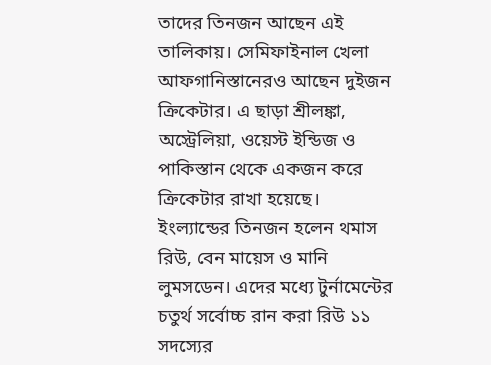তাদের তিনজন আছেন এই তালিকায়। সেমিফাইনাল খেলা আফগানিস্তানেরও আছেন দুইজন ক্রিকেটার। এ ছাড়া শ্রীলঙ্কা, অস্ট্রেলিয়া, ওয়েস্ট ইন্ডিজ ও পাকিস্তান থেকে একজন করে ক্রিকেটার রাখা হয়েছে।
ইংল্যান্ডের তিনজন হলেন থমাস রিউ, বেন মায়েস ও মানি লুমসডেন। এদের মধ্যে টুর্নামেন্টের চতুর্থ সর্বোচ্চ রান করা রিউ ১১ সদস্যের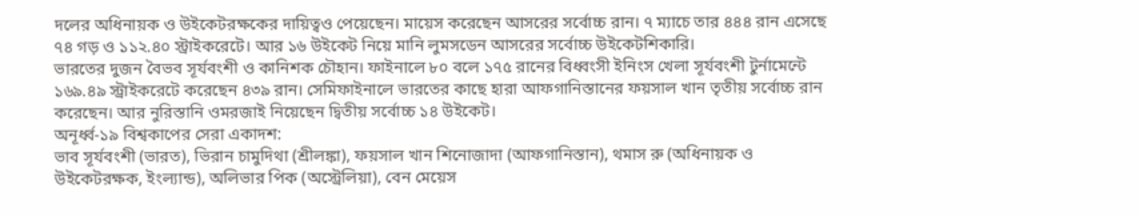দলের অধিনায়ক ও উইকেটরক্ষকের দায়িত্বও পেয়েছেন। মায়েস করেছেন আসরের সর্বোচ্চ রান। ৭ ম্যাচে তার ৪৪৪ রান এসেছে ৭৪ গড় ও ১১২.৪০ স্ট্রাইকরেটে। আর ১৬ উইকেট নিয়ে মানি লুমসডেন আসরের সর্বোচ্চ উইকেটশিকারি।
ভারতের দুজন বৈভব সূর্যবংশী ও কানিশক চৌহান। ফাইনালে ৮০ বলে ১৭৫ রানের বিধ্বংসী ইনিংস খেলা সূর্যবংশী টুর্নামেন্টে ১৬৯.৪৯ স্ট্রাইকরেটে করেছেন ৪৩৯ রান। সেমিফাইনালে ভারতের কাছে হারা আফগানিস্তানের ফয়সাল খান তৃতীয় সর্বোচ্চ রান করেছেন। আর নুরিস্তানি ওমরজাই নিয়েছেন দ্বিতীয় সর্বোচ্চ ১৪ উইকেট।
অনূর্ধ্ব-১৯ বিশ্বকাপের সেরা একাদশ:
ভাব সূর্যবংশী (ভারত), ভিরান চামুদিথা (শ্রীলঙ্কা), ফয়সাল খান শিনোজাদা (আফগানিস্তান), থমাস রু (অধিনায়ক ও উইকেটরক্ষক, ইংল্যান্ড), অলিভার পিক (অস্ট্রেলিয়া), বেন মেয়েস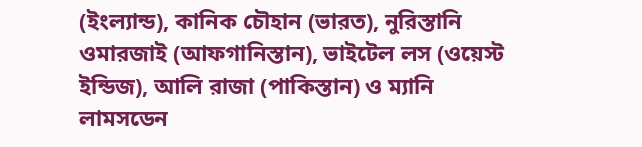(ইংল্যান্ড), কানিক চৌহান (ভারত), নুরিস্তানি ওমারজাই (আফগানিস্তান), ভাইটেল লস (ওয়েস্ট ইন্ডিজ), আলি রাজা (পাকিস্তান) ও ম্যানি লামসডেন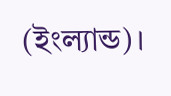(ইংল্যান্ড)।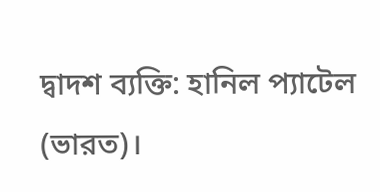দ্বাদশ ব্যক্তি: হানিল প্যাটেল (ভারত)।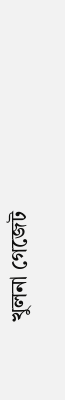খুলনা গেজেট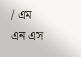/ এম এন এস